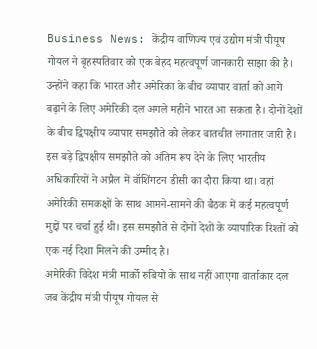Business News: केंद्रीय वाणिज्य एवं उद्योग मंत्री पीयूष गोयल ने बृहस्पतिवार को एक बेहद महत्वपूर्ण जानकारी साझा की है। उन्होंने कहा कि भारत और अमेरिका के बीच व्यापार वार्ता को आगे बढ़ाने के लिए अमेरिकी दल अगले महीने भारत आ सकता है। दोनों देशों के बीच द्विपक्षीय व्यापार समझौते को लेकर बातचीत लगातार जारी है।
इस बड़े द्विपक्षीय समझौते को अंतिम रूप देने के लिए भारतीय अधिकारियों ने अप्रैल में वॉशिंगटन डीसी का दौरा किया था। वहां अमेरिकी समकक्षों के साथ आमने-सामने की बैठक में कई महत्वपूर्ण मुद्दों पर चर्चा हुई थी। इस समझौते से दोनों देशों के व्यापारिक रिश्तों को एक नई दिशा मिलने की उम्मीद है।
अमेरिकी विदेश मंत्री मार्को रुबियो के साथ नहीं आएगा वार्ताकार दल
जब केंद्रीय मंत्री पीयूष गोयल से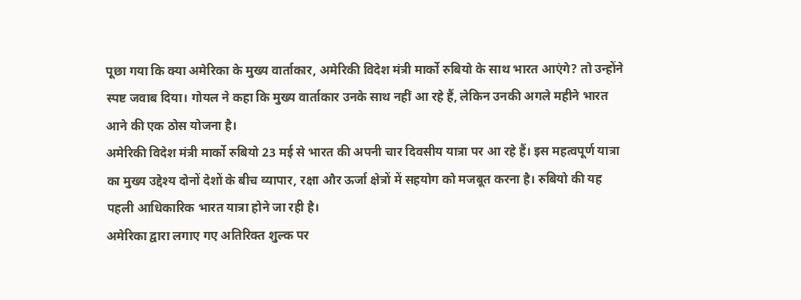पूछा गया कि क्या अमेरिका के मुख्य वार्ताकार, अमेरिकी विदेश मंत्री मार्को रुबियो के साथ भारत आएंगे? तो उन्होंने स्पष्ट जवाब दिया। गोयल ने कहा कि मुख्य वार्ताकार उनके साथ नहीं आ रहे हैं, लेकिन उनकी अगले महीने भारत आने की एक ठोस योजना है।
अमेरिकी विदेश मंत्री मार्को रुबियो 23 मई से भारत की अपनी चार दिवसीय यात्रा पर आ रहे हैं। इस महत्वपूर्ण यात्रा का मुख्य उद्देश्य दोनों देशों के बीच व्यापार, रक्षा और ऊर्जा क्षेत्रों में सहयोग को मजबूत करना है। रुबियो की यह पहली आधिकारिक भारत यात्रा होने जा रही है।
अमेरिका द्वारा लगाए गए अतिरिक्त शुल्क पर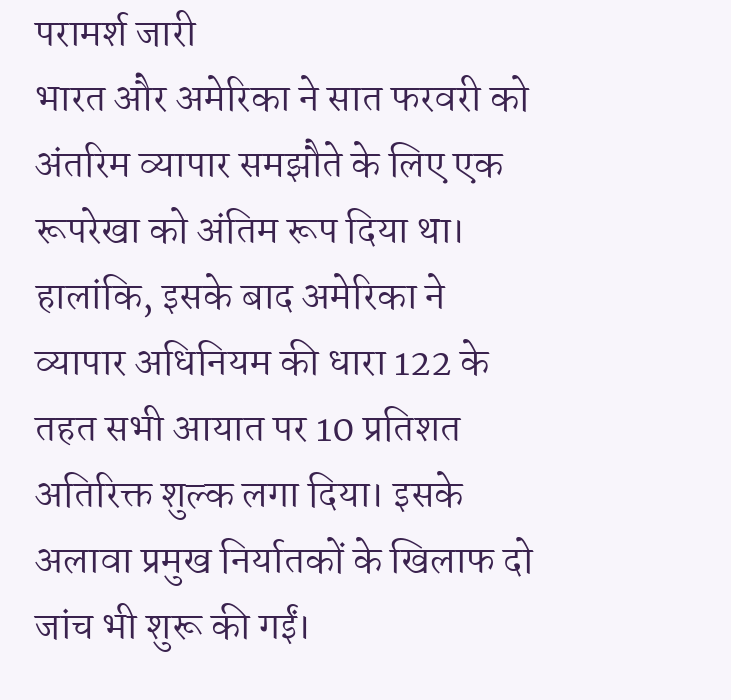परामर्श जारी
भारत और अमेरिका ने सात फरवरी को अंतरिम व्यापार समझौते के लिए एक रूपरेखा को अंतिम रूप दिया था। हालांकि, इसके बाद अमेरिका ने व्यापार अधिनियम की धारा 122 के तहत सभी आयात पर 10 प्रतिशत अतिरिक्त शुल्क लगा दिया। इसके अलावा प्रमुख निर्यातकों के खिलाफ दो जांच भी शुरू की गईं।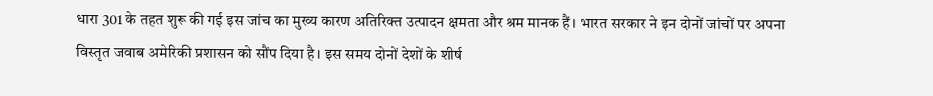धारा 301 के तहत शुरू की गई इस जांच का मुख्य कारण अतिरिक्त उत्पादन क्षमता और श्रम मानक हैं। भारत सरकार ने इन दोनों जांचों पर अपना विस्तृत जवाब अमेरिकी प्रशासन को सौंप दिया है। इस समय दोनों देशों के शीर्ष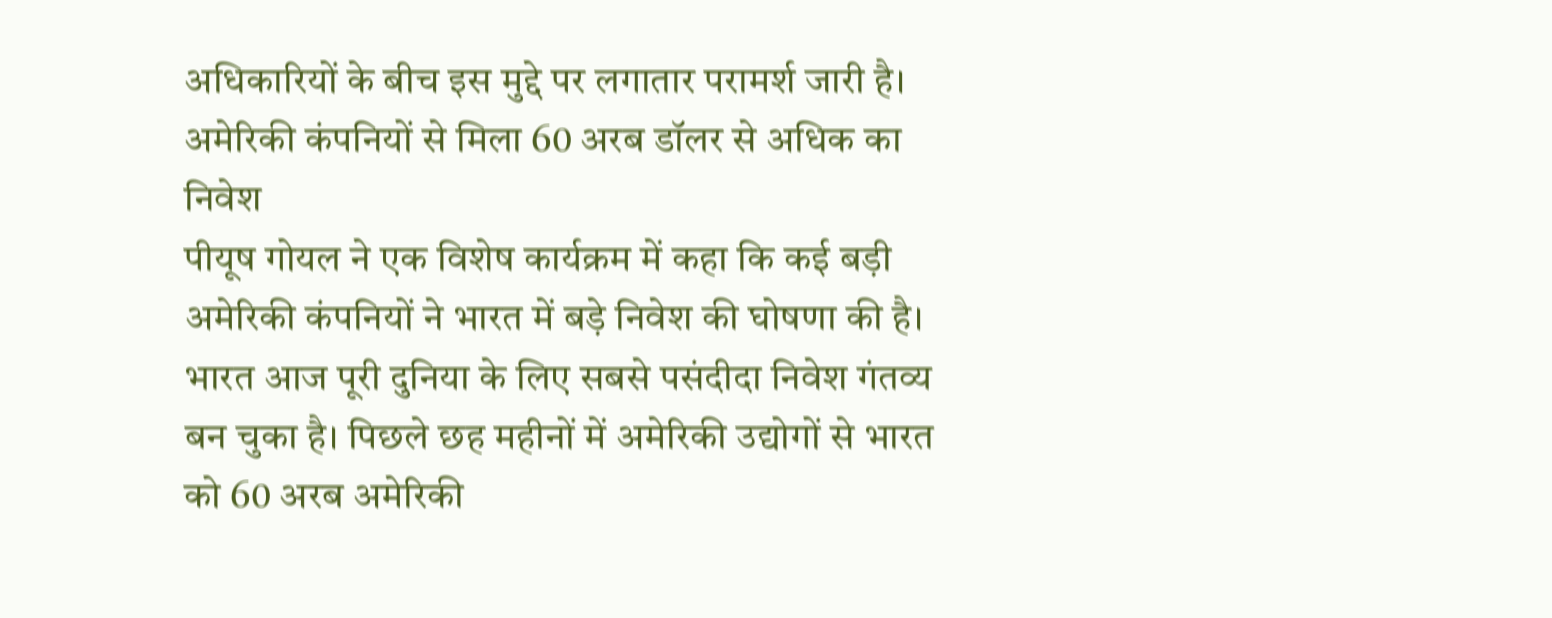अधिकारियों के बीच इस मुद्दे पर लगातार परामर्श जारी है।
अमेरिकी कंपनियों से मिला 60 अरब डॉलर से अधिक का निवेश
पीयूष गोयल ने एक विशेष कार्यक्रम में कहा कि कई बड़ी अमेरिकी कंपनियों ने भारत में बड़े निवेश की घोषणा की है। भारत आज पूरी दुनिया के लिए सबसे पसंदीदा निवेश गंतव्य बन चुका है। पिछले छह महीनों में अमेरिकी उद्योगों से भारत को 60 अरब अमेरिकी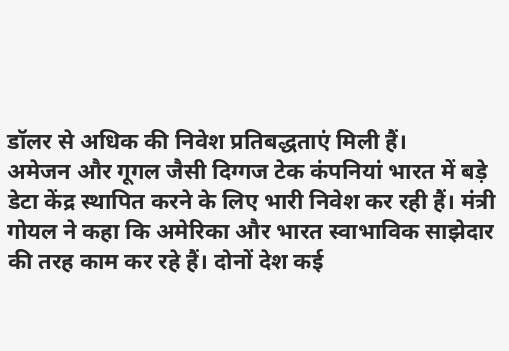डॉलर से अधिक की निवेश प्रतिबद्धताएं मिली हैं।
अमेजन और गूगल जैसी दिग्गज टेक कंपनियां भारत में बड़े डेटा केंद्र स्थापित करने के लिए भारी निवेश कर रही हैं। मंत्री गोयल ने कहा कि अमेरिका और भारत स्वाभाविक साझेदार की तरह काम कर रहे हैं। दोनों देश कई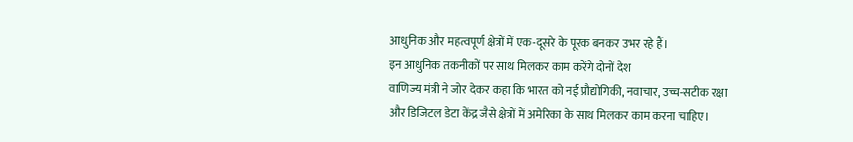आधुनिक और महत्वपूर्ण क्षेत्रों में एक-दूसरे के पूरक बनकर उभर रहे हैं।
इन आधुनिक तकनीकों पर साथ मिलकर काम करेंगे दोनों देश
वाणिज्य मंत्री ने जोर देकर कहा कि भारत को नई प्रौद्योगिकी, नवाचार, उच्च-सटीक रक्षा और डिजिटल डेटा केंद्र जैसे क्षेत्रों में अमेरिका के साथ मिलकर काम करना चाहिए।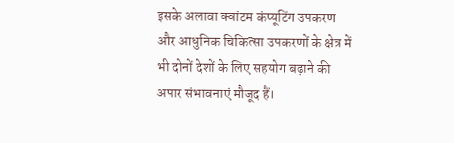इसके अलावा क्वांटम कंप्यूटिंग उपकरण और आधुनिक चिकित्सा उपकरणों के क्षेत्र में भी दोनों देशों के लिए सहयोग बढ़ाने की अपार संभावनाएं मौजूद हैं।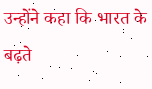उन्होंने कहा कि भारत के बढ़ते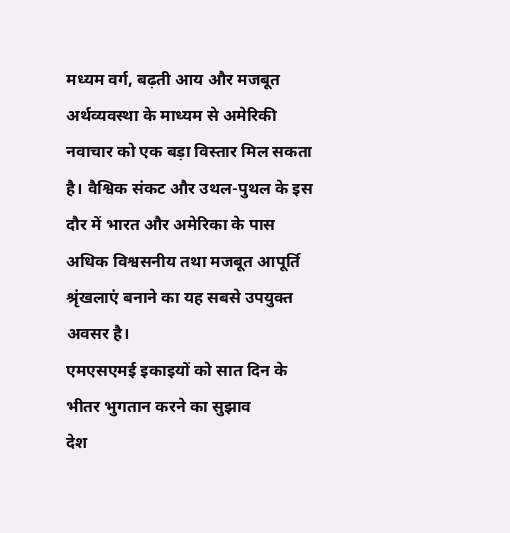मध्यम वर्ग, बढ़ती आय और मजबूत अर्थव्यवस्था के माध्यम से अमेरिकी नवाचार को एक बड़ा विस्तार मिल सकता है। वैश्विक संकट और उथल-पुथल के इस दौर में भारत और अमेरिका के पास अधिक विश्वसनीय तथा मजबूत आपूर्ति श्रृंखलाएं बनाने का यह सबसे उपयुक्त अवसर है।
एमएसएमई इकाइयों को सात दिन के भीतर भुगतान करने का सुझाव
देश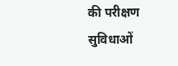की परीक्षण सुविधाओं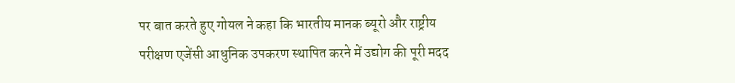पर बात करते हुए गोयल ने कहा कि भारतीय मानक ब्यूरो और राष्ट्रीय परीक्षण एजेंसी आधुनिक उपकरण स्थापित करने में उद्योग की पूरी मदद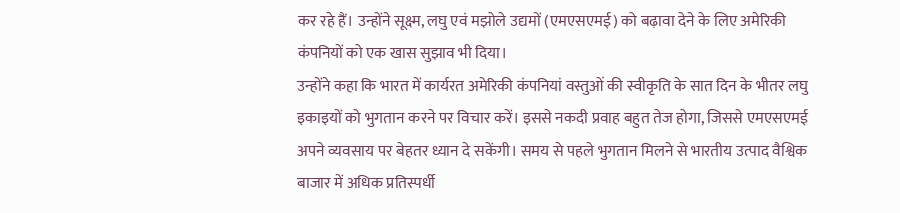कर रहे हैं। उन्होंने सूक्ष्म, लघु एवं मझोले उद्यमों (एमएसएमई) को बढ़ावा देने के लिए अमेरिकी कंपनियों को एक खास सुझाव भी दिया।
उन्होंने कहा कि भारत में कार्यरत अमेरिकी कंपनियां वस्तुओं की स्वीकृति के सात दिन के भीतर लघु इकाइयों को भुगतान करने पर विचार करें। इससे नकदी प्रवाह बहुत तेज होगा, जिससे एमएसएमई अपने व्यवसाय पर बेहतर ध्यान दे सकेंगी। समय से पहले भुगतान मिलने से भारतीय उत्पाद वैश्विक बाजार में अधिक प्रतिस्पर्धी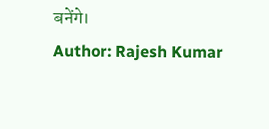बनेंगे।
Author: Rajesh Kumar